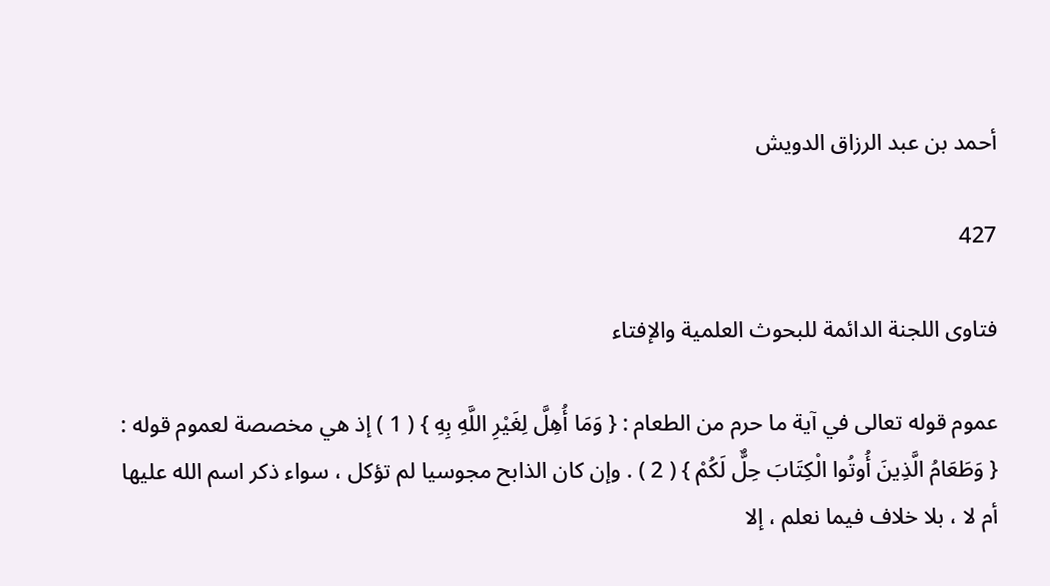أحمد بن عبد الرزاق الدويش

427

فتاوى اللجنة الدائمة للبحوث العلمية والإفتاء

عموم قوله تعالى في آية ما حرم من الطعام : { وَمَا أُهِلَّ لِغَيْرِ اللَّهِ بِهِ } ( 1 ) إذ هي مخصصة لعموم قوله : { وَطَعَامُ الَّذِينَ أُوتُوا الْكِتَابَ حِلٌّ لَكُمْ } ( 2 ) . وإن كان الذابح مجوسيا لم تؤكل ، سواء ذكر اسم الله عليها أم لا ، بلا خلاف فيما نعلم ، إلا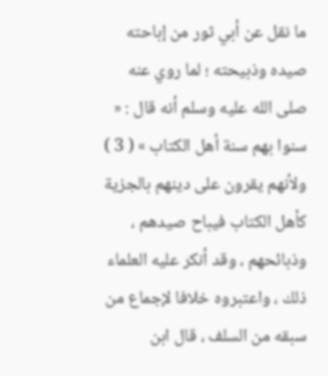ما نقل عن أبي ثور من إباحته صيده وذبيحته ؛ لما روي عنه صلى الله عليه وسلم أنه قال : « سنوا بهم سنة أهل الكتاب » ( 3 ) ولأنهم يقرون على دينهم بالجزية كأهل الكتاب فيباح صيدهم ، وذبائحهم ، وقد أنكر عليه العلماء ذلك ، واعتبروه خلافا لإجماع من سبقه من السلف ، قال ابن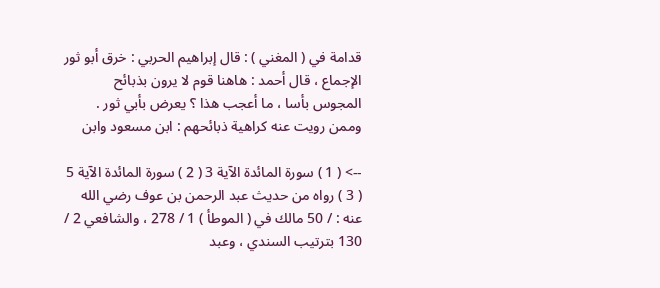قدامة في ( المغني ) : قال إبراهيم الحربي : خرق أبو ثور الإجماع ، قال أحمد : هاهنا قوم لا يرون بذبائح المجوس بأسا ، ما أعجب هذا ؟ يعرض بأبي ثور . وممن رويت عنه كراهية ذبائحهم : ابن مسعود وابن

--> ( 1 ) سورة المائدة الآية 3 ( 2 ) سورة المائدة الآية 5 ( 3 ) رواه من حديث عبد الرحمن بن عوف رضي الله عنه : / 50 مالك في ( الموطأ ) 1 / 278 ، والشافعي 2 / 130 بترتيب السندي ، وعبد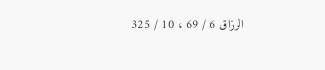الرزاق 6 / 69 ، 10 / 325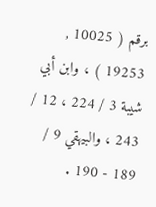برقم ( 10025 , 19253 ) ، وابن أبي شيبة 3 / 224 ، 12 / 243 ، والبيهقي 9 / 189 - 190 .